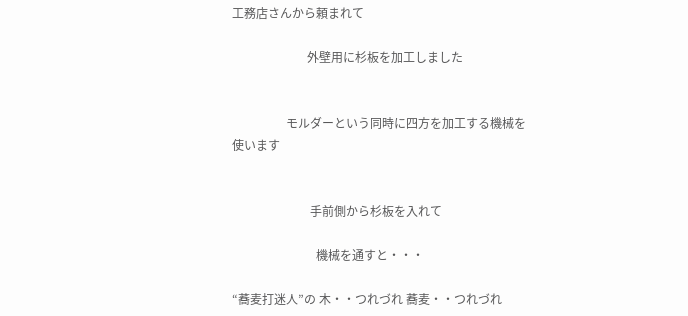工務店さんから頼まれて

                         外壁用に杉板を加工しました


                  モルダーという同時に四方を加工する機械を使います


                          手前側から杉板を入れて

                            機械を通すと・・・

“蕎麦打迷人”の 木・・つれづれ 蕎麦・・つれづれ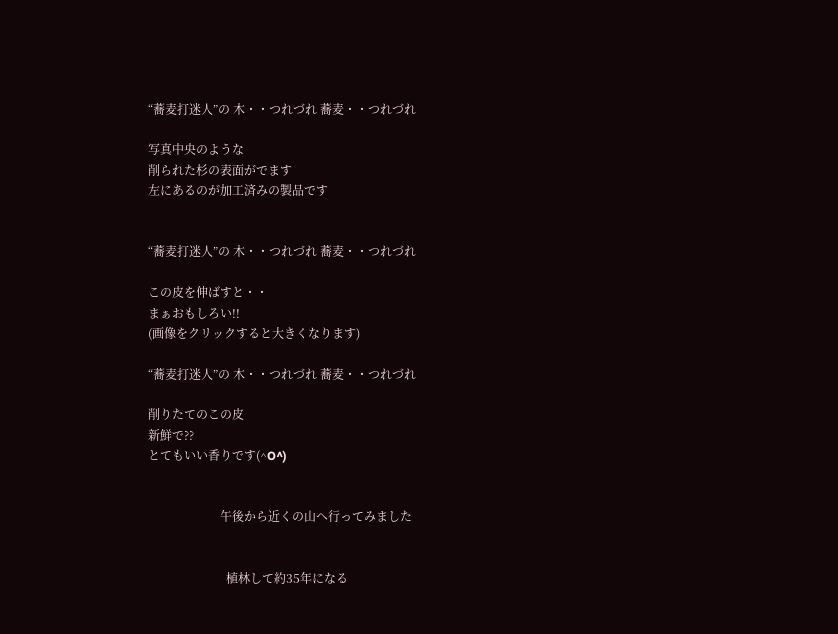“蕎麦打迷人”の 木・・つれづれ 蕎麦・・つれづれ

写真中央のような
削られた杉の表面がでます
左にあるのが加工済みの製品です


“蕎麦打迷人”の 木・・つれづれ 蕎麦・・つれづれ

この皮を伸ばすと・・
まぁおもしろい!!
(画像をクリックすると大きくなります)

“蕎麦打迷人”の 木・・つれづれ 蕎麦・・つれづれ

削りたてのこの皮
新鮮で??
とてもいい香りです(^O^)


                        午後から近くの山へ行ってみました


                          植林して約35年になる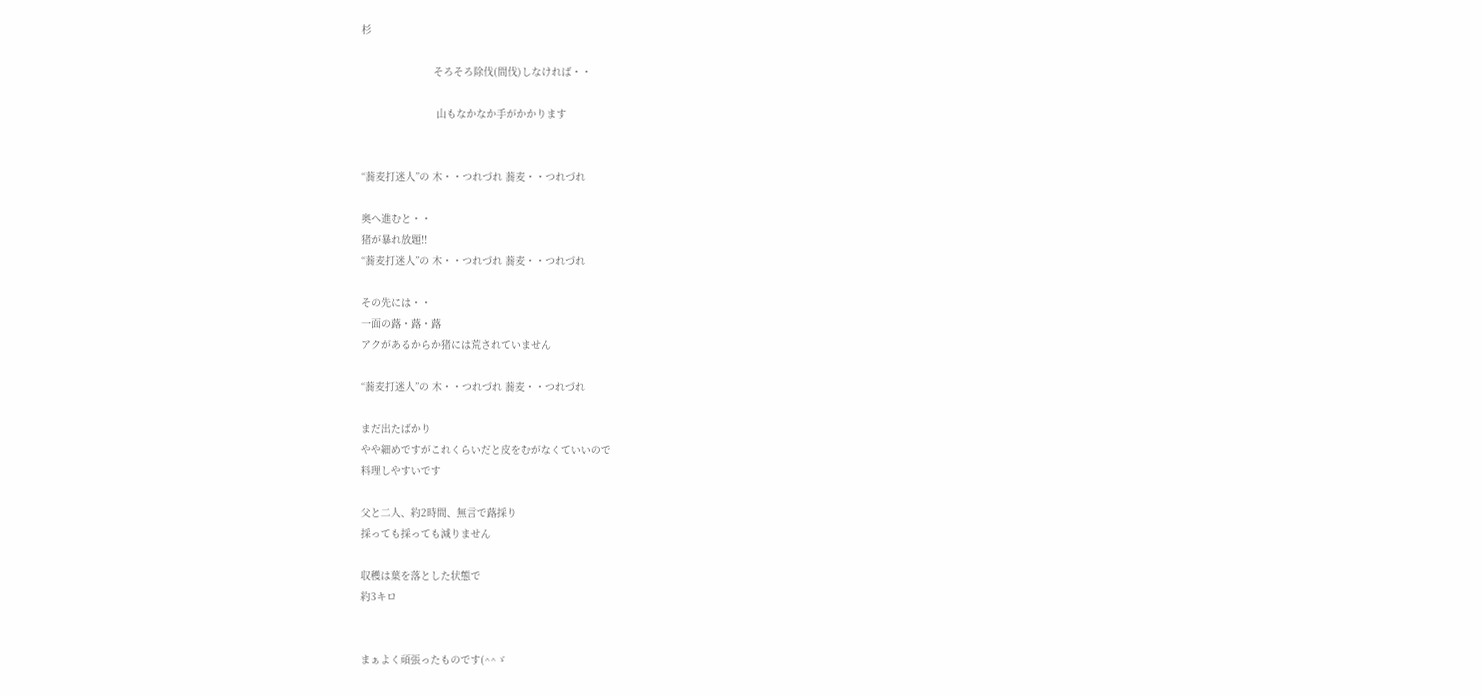杉

                        そろそろ除伐(間伐)しなければ・・

                         山もなかなか手がかかります


“蕎麦打迷人”の 木・・つれづれ 蕎麦・・つれづれ

奥へ進むと・・
猪が暴れ放題!!
“蕎麦打迷人”の 木・・つれづれ 蕎麦・・つれづれ

その先には・・
一面の蕗・蕗・蕗
アクがあるからか猪には荒されていません

“蕎麦打迷人”の 木・・つれづれ 蕎麦・・つれづれ

まだ出たばかり
やや細めですがこれくらいだと皮をむがなくていいので
料理しやすいです

父と二人、約2時間、無言で蕗採り
採っても採っても減りません

収穫は葉を落とした状態で
約3キロ


まぁよく頑張ったものです(^^ゞ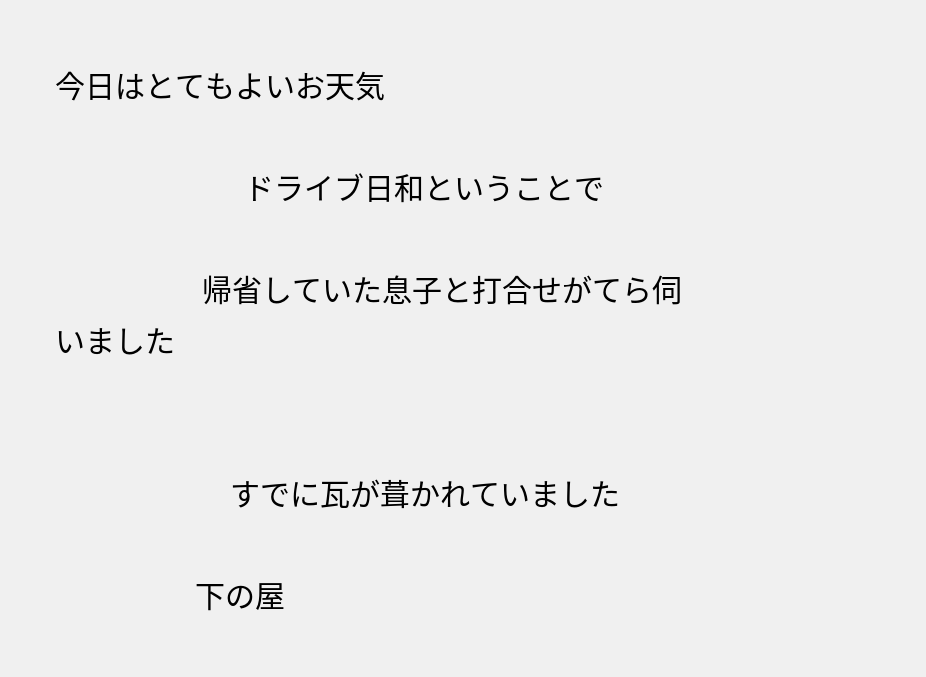今日はとてもよいお天気

                           ドライブ日和ということで

                     帰省していた息子と打合せがてら伺いました


                         すでに瓦が葺かれていました

                    下の屋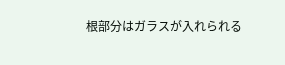根部分はガラスが入れられる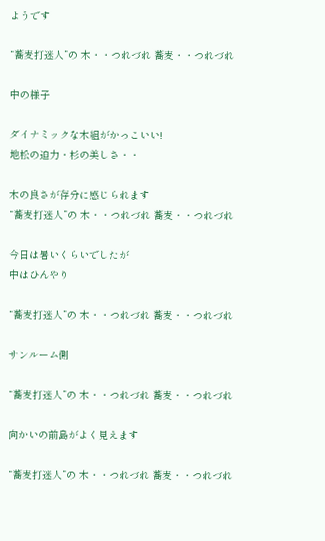ようです

“蕎麦打迷人”の 木・・つれづれ 蕎麦・・つれづれ

中の様子

ダイナミックな木組がかっこいい!
地松の迫力・杉の美しさ・・

木の良さが存分に感じられます
“蕎麦打迷人”の 木・・つれづれ 蕎麦・・つれづれ

今日は暑いくらいでしたが
中はひんやり

“蕎麦打迷人”の 木・・つれづれ 蕎麦・・つれづれ

サンルーム側

“蕎麦打迷人”の 木・・つれづれ 蕎麦・・つれづれ

向かいの前島がよく見えます

“蕎麦打迷人”の 木・・つれづれ 蕎麦・・つれづれ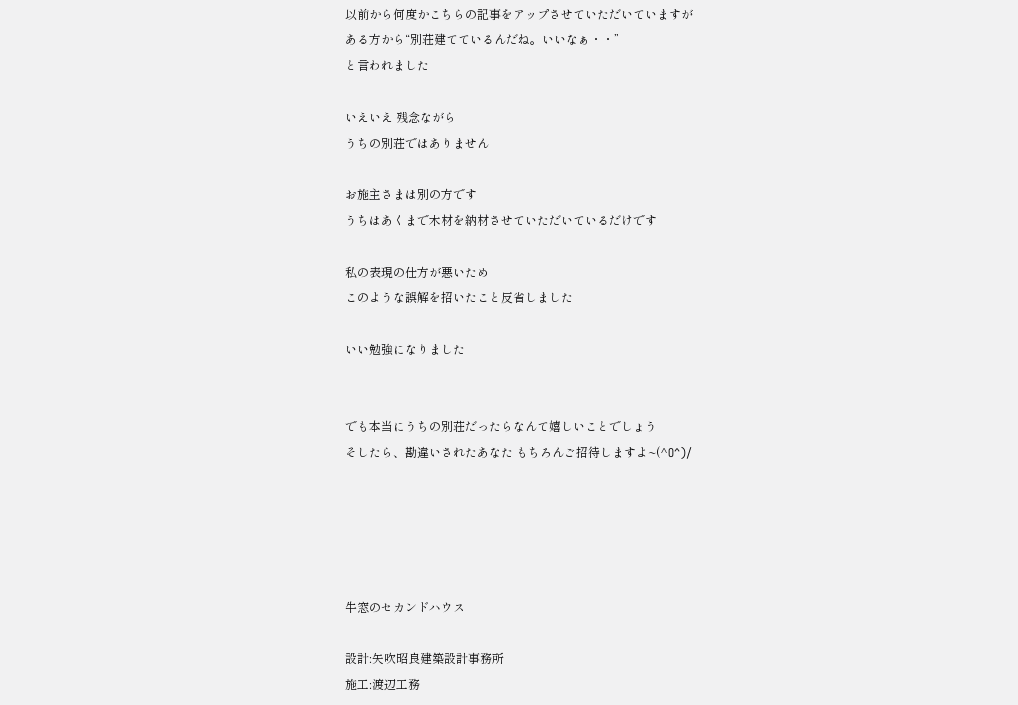以前から何度かこちらの記事をアップさせていただいていますが
ある方から“別荘建てているんだね。いいなぁ・・”
と言われました

いえいえ 残念ながら
うちの別荘ではありません

お施主さまは別の方です
うちはあくまで木材を納材させていただいているだけです

私の表現の仕方が悪いため
このような誤解を招いたこと反省しました

いい勉強になりました


でも本当にうちの別荘だったらなんて嬉しいことでしょう
そしたら、勘違いされたあなた もちろんご招待しますよ~(^O^)/





牛窓のセカンドハウス

設計:矢吹昭良建築設計事務所
施工:渡辺工務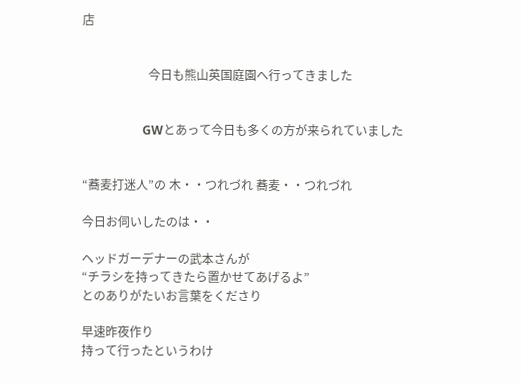店


                      今日も熊山英国庭園へ行ってきました


                    GWとあって今日も多くの方が来られていました


“蕎麦打迷人”の 木・・つれづれ 蕎麦・・つれづれ

今日お伺いしたのは・・

ヘッドガーデナーの武本さんが
“チラシを持ってきたら置かせてあげるよ”
とのありがたいお言葉をくださり

早速昨夜作り
持って行ったというわけ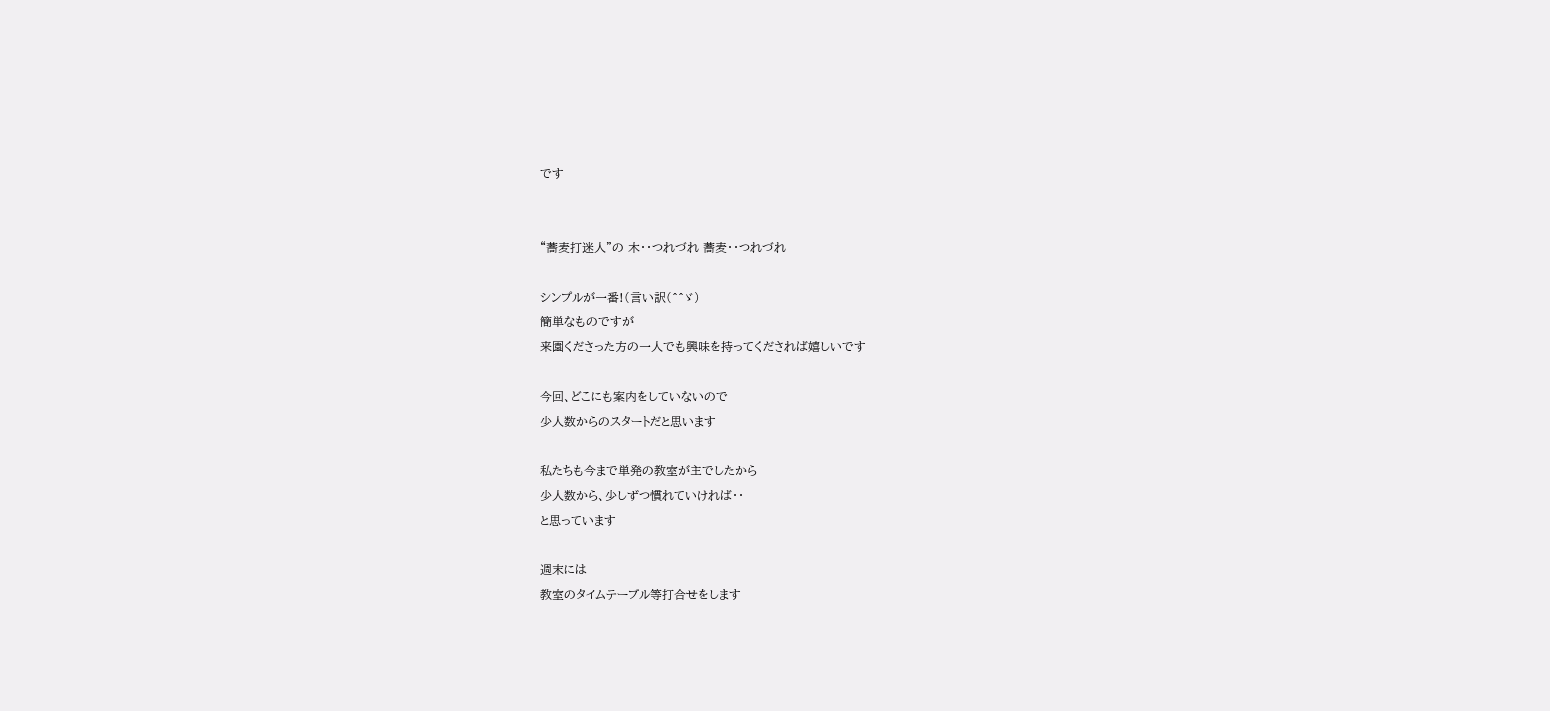です


“蕎麦打迷人”の 木・・つれづれ 蕎麦・・つれづれ

シンプルが一番!(言い訳(^^ゞ)
簡単なものですが
来園くださった方の一人でも興味を持ってくだされば嬉しいです

今回、どこにも案内をしていないので
少人数からのスタートだと思います

私たちも今まで単発の教室が主でしたから
少人数から、少しずつ慣れていければ・・
と思っています

週末には
教室のタイムテーブル等打合せをします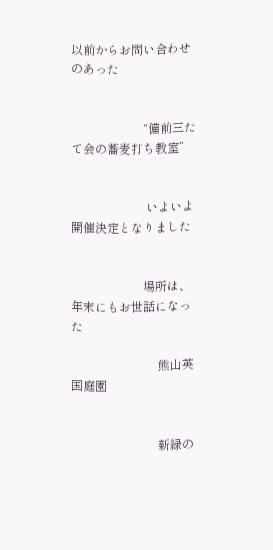以前からお問い合わせのあった


                        “備前三たて会の蕎麦打ち教室”


                         いよいよ開催決定となりました


                        場所は、年末にもお世話になった

                             熊山英国庭園


                             新緑の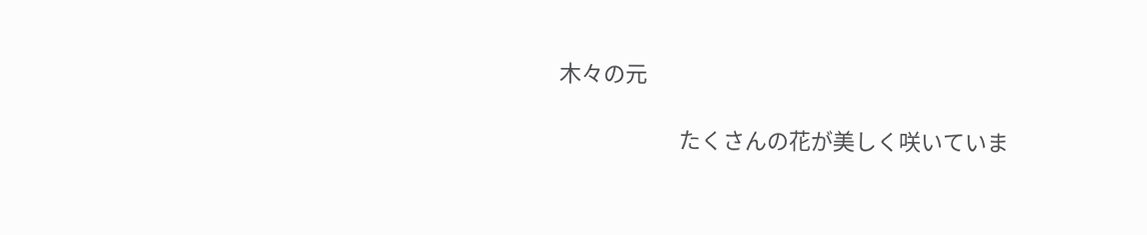木々の元

                        たくさんの花が美しく咲いていま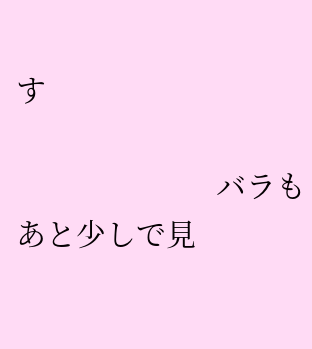す

                         バラもあと少しで見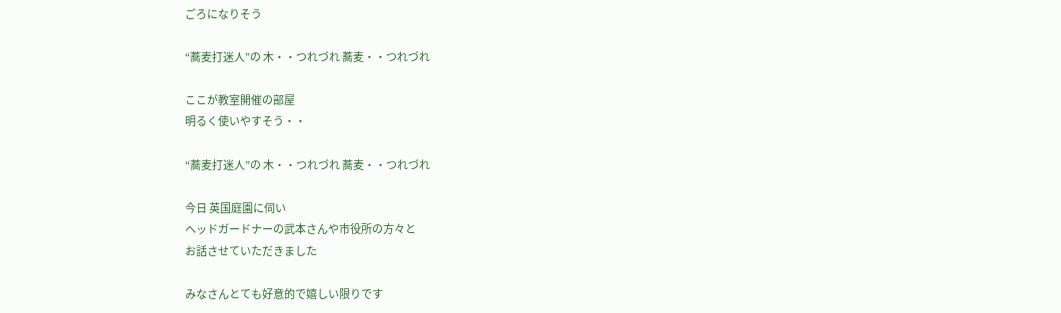ごろになりそう

“蕎麦打迷人”の 木・・つれづれ 蕎麦・・つれづれ

ここが教室開催の部屋
明るく使いやすそう・・

“蕎麦打迷人”の 木・・つれづれ 蕎麦・・つれづれ

今日 英国庭園に伺い
ヘッドガードナーの武本さんや市役所の方々と
お話させていただきました

みなさんとても好意的で嬉しい限りです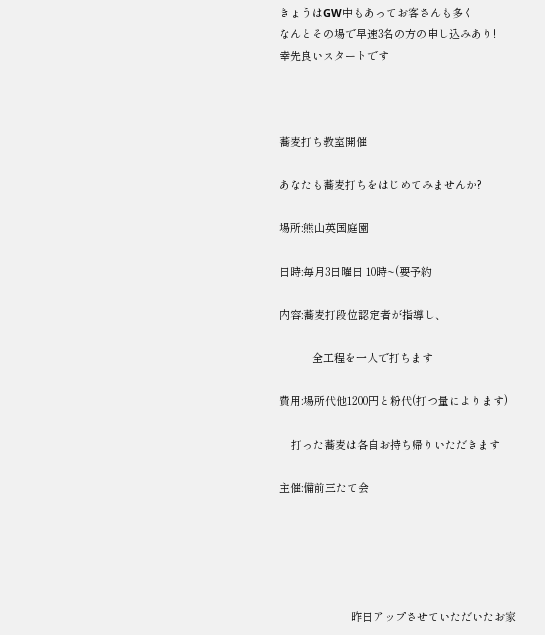きょうはGW中もあってお客さんも多く
なんとその場で早速3名の方の申し込みあり!
幸先良いスタートです



蕎麦打ち教室開催

あなたも蕎麦打ちをはじめてみませんか?

場所:熊山英国庭園

日時:毎月3日曜日 10時~(要予約

内容:蕎麦打段位認定者が指導し、

           全工程を一人で打ちます

費用:場所代他1200円と粉代(打つ量によります)

    打った蕎麦は各自お持ち帰りいただきます

主催:備前三たて会





                        昨日アップさせていただいたお家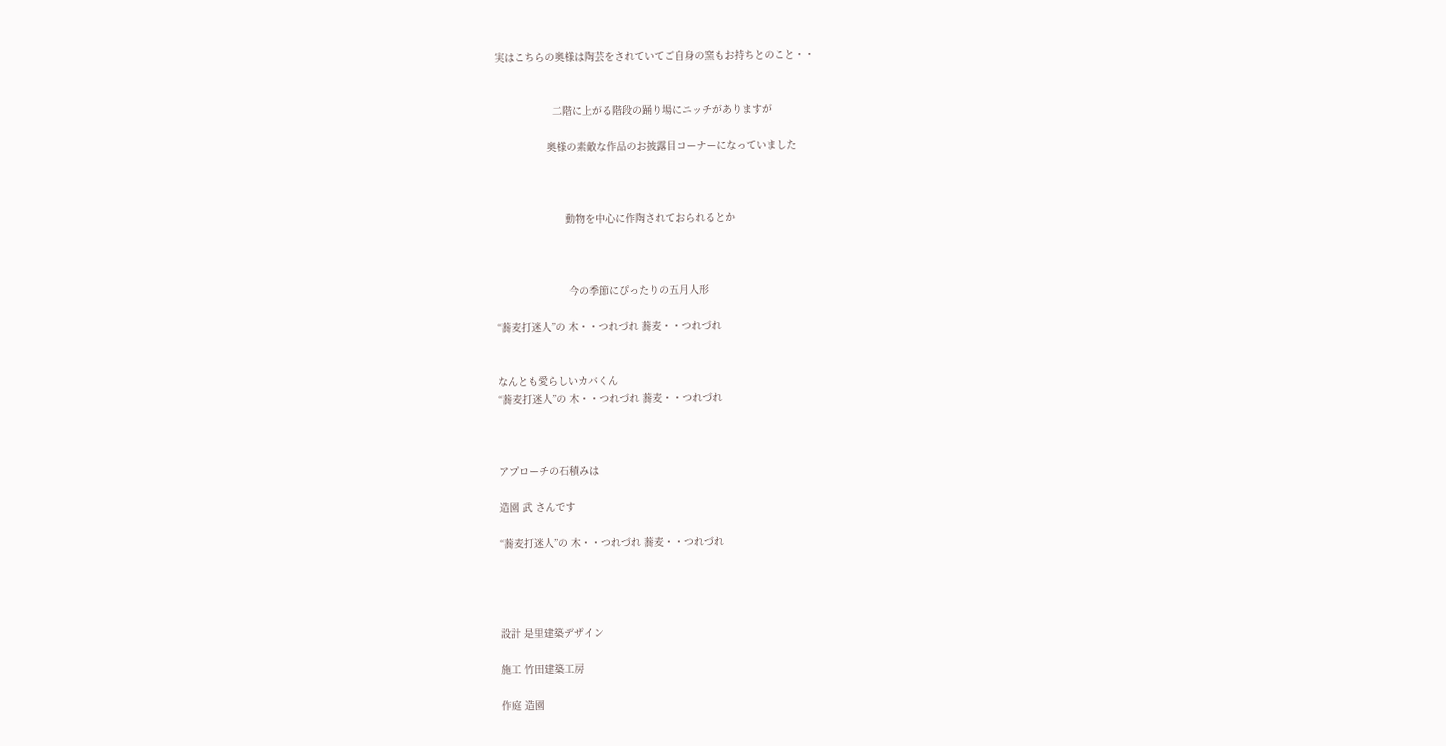実はこちらの奥様は陶芸をされていてご自身の窯もお持ちとのこと・・


                   二階に上がる階段の踊り場にニッチがありますが

                 奥様の素敵な作品のお披露目コーナーになっていました



                       動物を中心に作陶されておられるとか



                        今の季節にぴったりの五月人形

“蕎麦打迷人”の 木・・つれづれ 蕎麦・・つれづれ


なんとも愛らしいカバくん
“蕎麦打迷人”の 木・・つれづれ 蕎麦・・つれづれ



アプローチの石積みは

造園 武 さんです

“蕎麦打迷人”の 木・・つれづれ 蕎麦・・つれづれ




設計 是里建築デザイン

施工 竹田建築工房

作庭 造園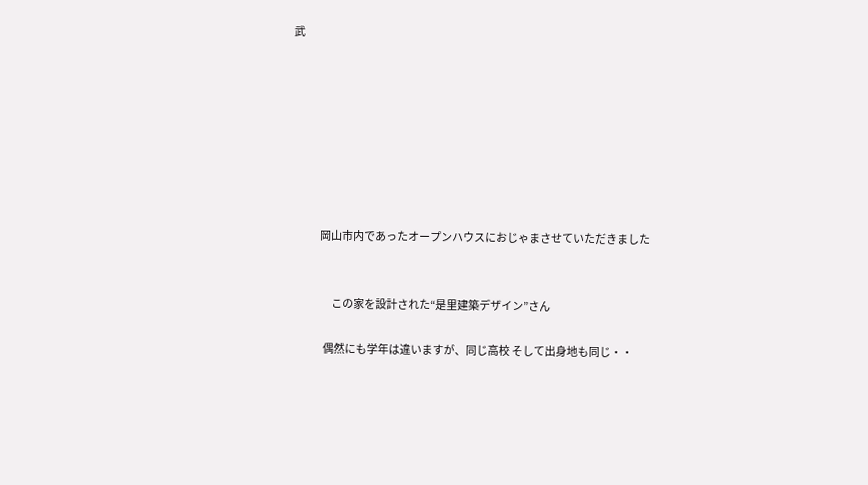武








              岡山市内であったオープンハウスにおじゃまさせていただきました


                    この家を設計された“是里建築デザイン”さん

                偶然にも学年は違いますが、同じ高校 そして出身地も同じ・・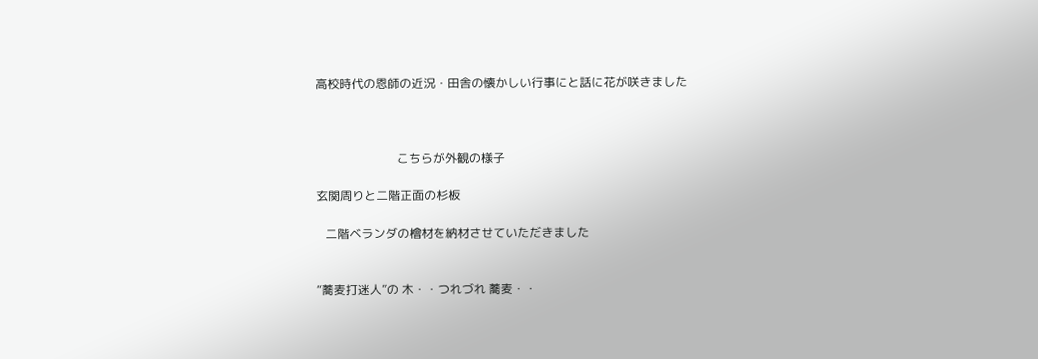高校時代の恩師の近況・田舎の懐かしい行事にと話に花が咲きました



                           こちらが外観の様子

玄関周りと二階正面の杉板

   二階ベランダの檜材を納材させていただきました


“蕎麦打迷人”の 木・・つれづれ 蕎麦・・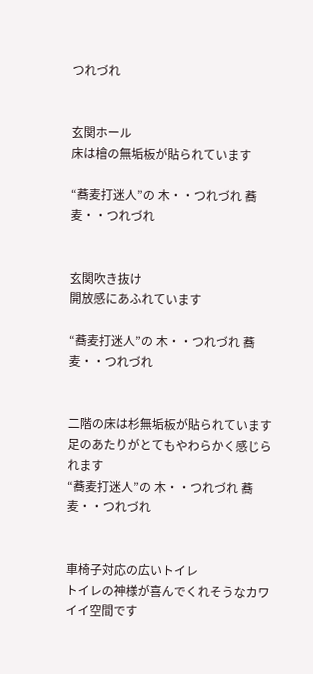つれづれ


玄関ホール
床は檜の無垢板が貼られています

“蕎麦打迷人”の 木・・つれづれ 蕎麦・・つれづれ


玄関吹き抜け
開放感にあふれています

“蕎麦打迷人”の 木・・つれづれ 蕎麦・・つれづれ


二階の床は杉無垢板が貼られています
足のあたりがとてもやわらかく感じられます
“蕎麦打迷人”の 木・・つれづれ 蕎麦・・つれづれ


車椅子対応の広いトイレ
トイレの神様が喜んでくれそうなカワイイ空間です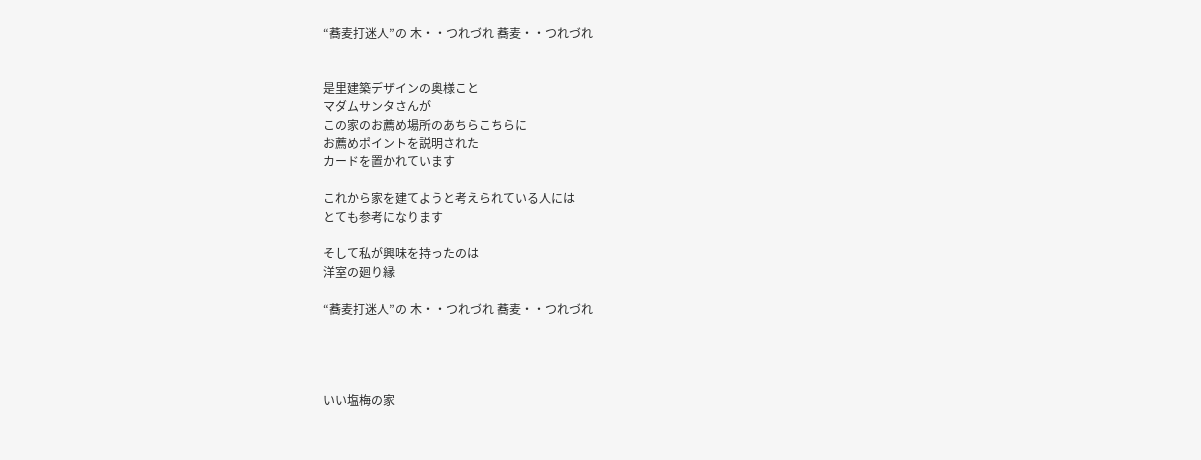“蕎麦打迷人”の 木・・つれづれ 蕎麦・・つれづれ


是里建築デザインの奥様こと
マダムサンタさんが
この家のお薦め場所のあちらこちらに
お薦めポイントを説明された
カードを置かれています

これから家を建てようと考えられている人には
とても参考になります

そして私が興味を持ったのは
洋室の廻り縁

“蕎麦打迷人”の 木・・つれづれ 蕎麦・・つれづれ




いい塩梅の家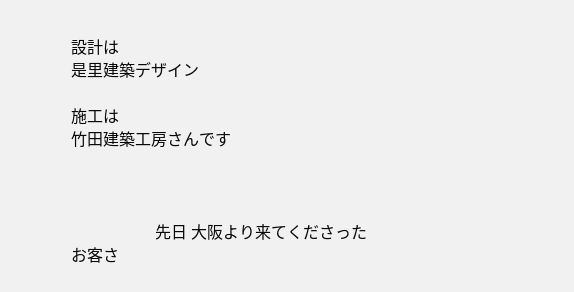設計は
是里建築デザイン

施工は
竹田建築工房さんです



                     先日 大阪より来てくださったお客さ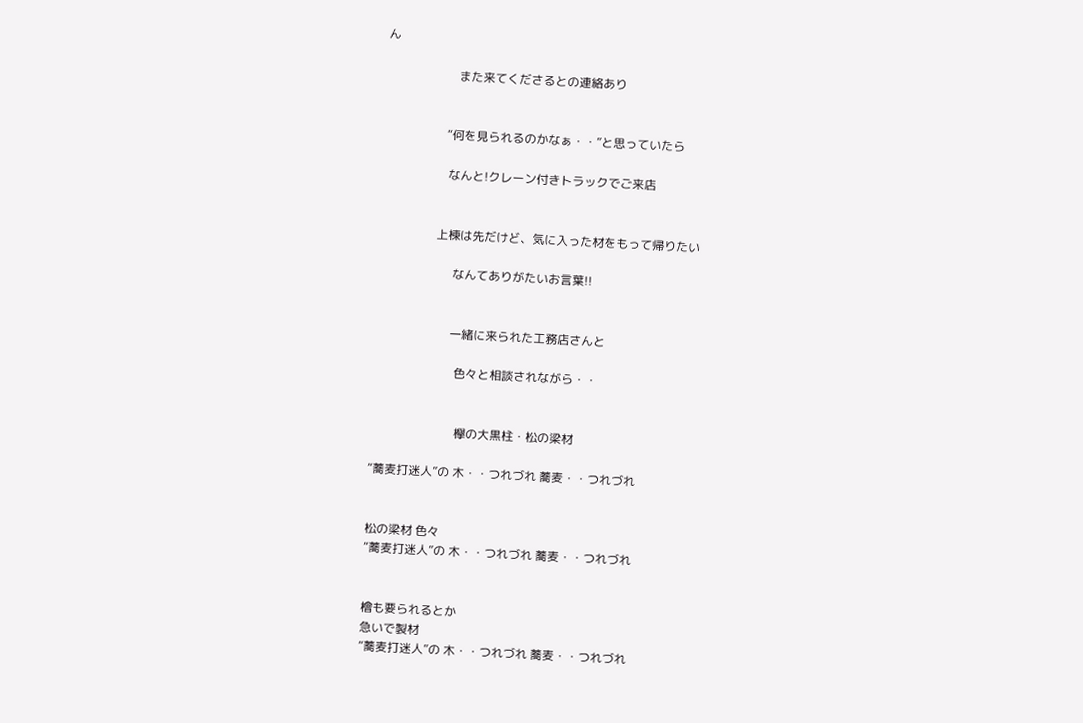ん

                        また来てくださるとの連絡あり


                     “何を見られるのかなぁ・・”と思っていたら

                      なんと!クレーン付きトラックでご来店


                   上棟は先だけど、気に入った材をもって帰りたい

                         なんてありがたいお言葉!!


                         一緒に来られた工務店さんと

                           色々と相談されながら・・


                            欅の大黒柱・松の梁材

“蕎麦打迷人”の 木・・つれづれ 蕎麦・・つれづれ


松の梁材 色々
“蕎麦打迷人”の 木・・つれづれ 蕎麦・・つれづれ


檜も要られるとか
急いで製材
“蕎麦打迷人”の 木・・つれづれ 蕎麦・・つれづれ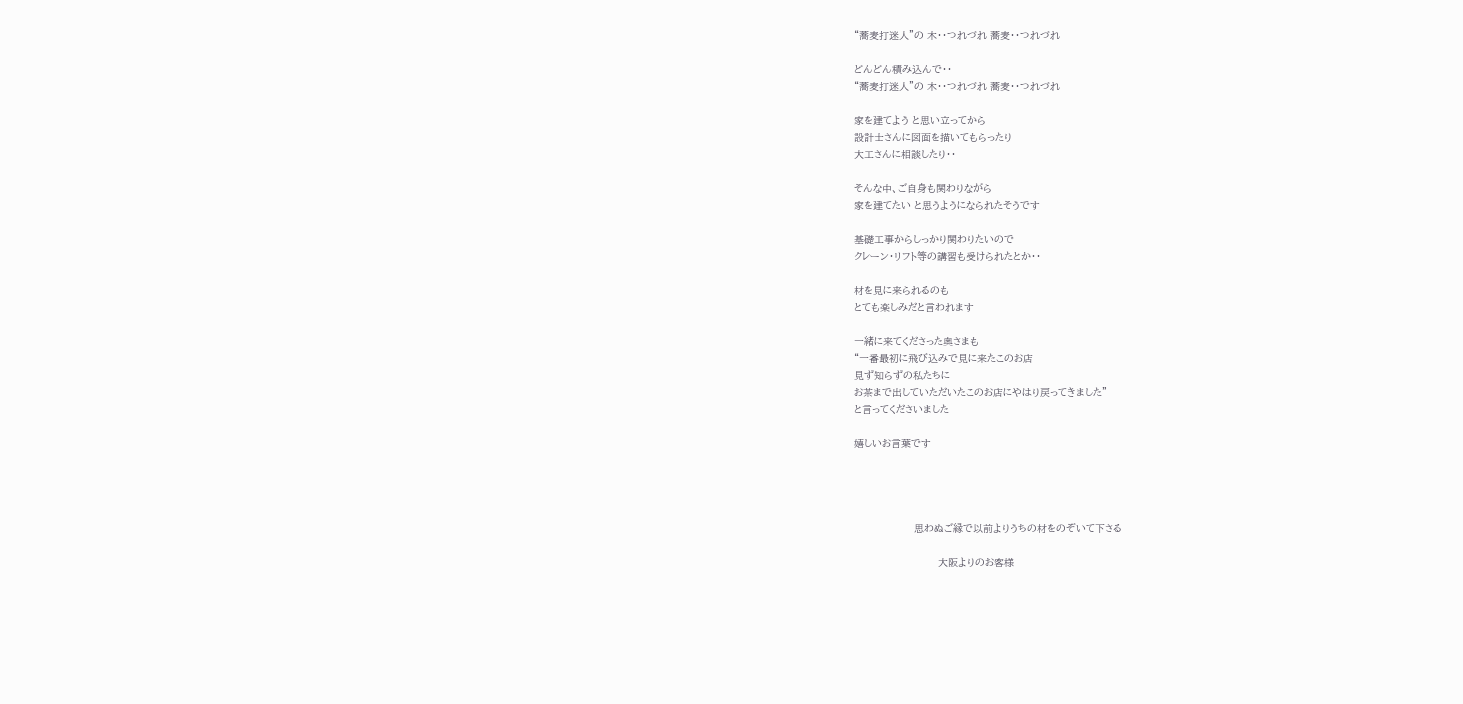“蕎麦打迷人”の 木・・つれづれ 蕎麦・・つれづれ

どんどん積み込んで・・
“蕎麦打迷人”の 木・・つれづれ 蕎麦・・つれづれ

家を建てよう と思い立ってから
設計士さんに図面を描いてもらったり
大工さんに相談したり・・

そんな中、ご自身も関わりながら
家を建てたい と思うようになられたそうです

基礎工事からしっかり関わりたいので
クレーン・リフト等の講習も受けられたとか・・

材を見に来られるのも
とても楽しみだと言われます

一緒に来てくださった奥さまも
“一番最初に飛び込みで見に来たこのお店
見ず知らずの私たちに
お茶まで出していただいたこのお店にやはり戻ってきました”
と言ってくださいました

嬉しいお言葉です




                    思わぬご縁で以前よりうちの材をのぞいて下さる

                            大阪よりのお客様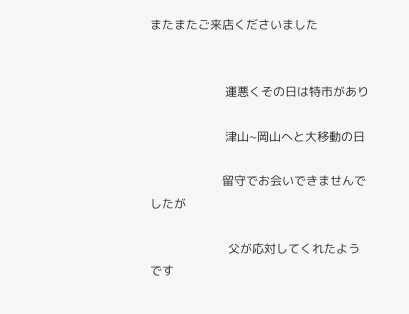またまたご来店くださいました


                         運悪くその日は特市があり

                         津山~岡山へと大移動の日

                        留守でお会いできませんでしたが

                          父が応対してくれたようです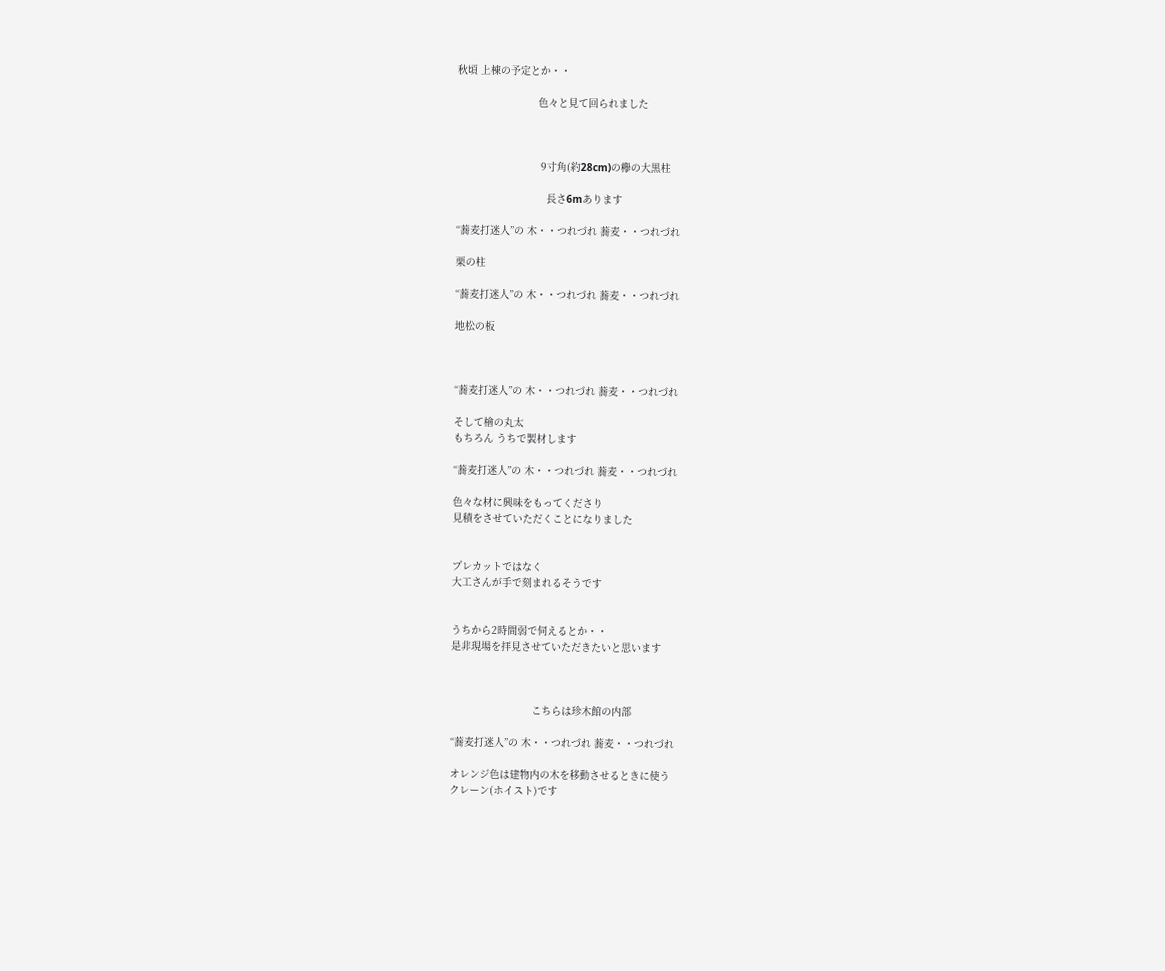秋頃 上棟の予定とか・・

                           色々と見て回られました



                            9寸角(約28cm)の欅の大黒柱

                              長さ6mあります

“蕎麦打迷人”の 木・・つれづれ 蕎麦・・つれづれ

栗の柱

“蕎麦打迷人”の 木・・つれづれ 蕎麦・・つれづれ

地松の板



“蕎麦打迷人”の 木・・つれづれ 蕎麦・・つれづれ

そして檜の丸太
もちろん うちで製材します

“蕎麦打迷人”の 木・・つれづれ 蕎麦・・つれづれ

色々な材に興味をもってくださり
見積をさせていただくことになりました


プレカットではなく
大工さんが手で刻まれるそうです


うちから2時間弱で伺えるとか・・
是非現場を拝見させていただきたいと思います



                           こちらは珍木館の内部

“蕎麦打迷人”の 木・・つれづれ 蕎麦・・つれづれ

オレンジ色は建物内の木を移動させるときに使う
クレーン(ホイスト)です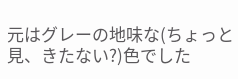元はグレーの地味な(ちょっと見、きたない?)色でした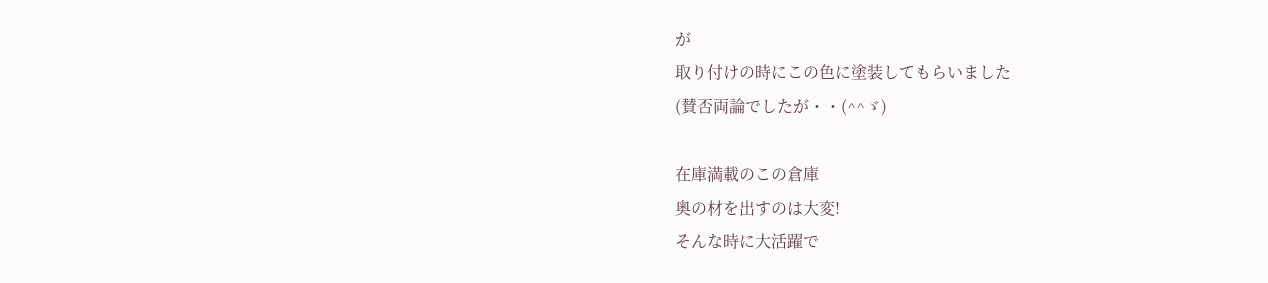が
取り付けの時にこの色に塗装してもらいました
(賛否両論でしたが・・(^^ゞ)

在庫満載のこの倉庫
奥の材を出すのは大変!
そんな時に大活躍で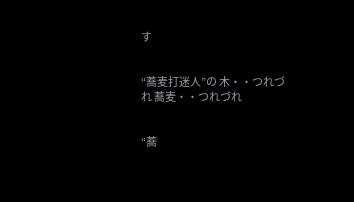す


“蕎麦打迷人”の 木・・つれづれ 蕎麦・・つれづれ


“蕎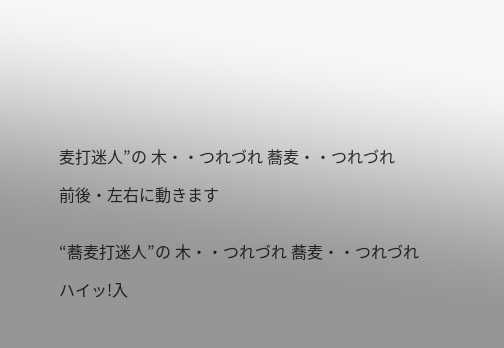麦打迷人”の 木・・つれづれ 蕎麦・・つれづれ

前後・左右に動きます


“蕎麦打迷人”の 木・・つれづれ 蕎麦・・つれづれ

ハイッ!入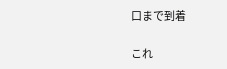口まで到着

これ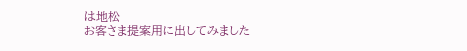は地松
お客さま提案用に出してみました